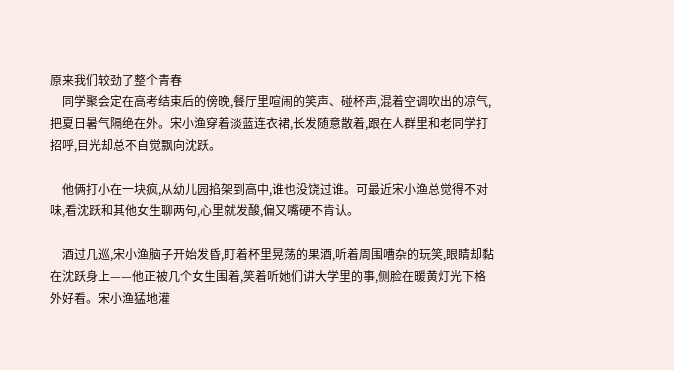原来我们较劲了整个青春
    同学聚会定在高考结束后的傍晚,餐厅里喧闹的笑声、碰杯声,混着空调吹出的凉气,把夏日暑气隔绝在外。宋小渔穿着淡蓝连衣裙,长发随意散着,跟在人群里和老同学打招呼,目光却总不自觉飘向沈跃。

    他俩打小在一块疯,从幼儿园掐架到高中,谁也没饶过谁。可最近宋小渔总觉得不对味,看沈跃和其他女生聊两句,心里就发酸,偏又嘴硬不肯认。

    酒过几巡,宋小渔脑子开始发昏,盯着杯里晃荡的果酒,听着周围嘈杂的玩笑,眼睛却黏在沈跃身上——他正被几个女生围着,笑着听她们讲大学里的事,侧脸在暖黄灯光下格外好看。宋小渔猛地灌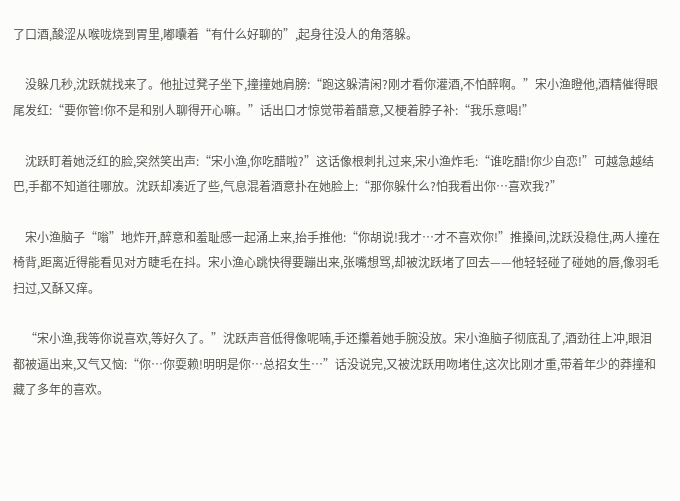了口酒,酸涩从喉咙烧到胃里,嘟囔着“有什么好聊的”,起身往没人的角落躲。

    没躲几秒,沈跃就找来了。他扯过凳子坐下,撞撞她肩膀:“跑这躲清闲?刚才看你灌酒,不怕醉啊。”宋小渔瞪他,酒精催得眼尾发红:“要你管!你不是和别人聊得开心嘛。”话出口才惊觉带着醋意,又梗着脖子补:“我乐意喝!”

    沈跃盯着她泛红的脸,突然笑出声:“宋小渔,你吃醋啦?”这话像根刺扎过来,宋小渔炸毛:“谁吃醋!你少自恋!”可越急越结巴,手都不知道往哪放。沈跃却凑近了些,气息混着酒意扑在她脸上:“那你躲什么?怕我看出你…喜欢我?”

    宋小渔脑子“嗡”地炸开,醉意和羞耻感一起涌上来,抬手推他:“你胡说!我才…才不喜欢你!”推搡间,沈跃没稳住,两人撞在椅背,距离近得能看见对方睫毛在抖。宋小渔心跳快得要蹦出来,张嘴想骂,却被沈跃堵了回去——他轻轻碰了碰她的唇,像羽毛扫过,又酥又痒。

    “宋小渔,我等你说喜欢,等好久了。”沈跃声音低得像呢喃,手还攥着她手腕没放。宋小渔脑子彻底乱了,酒劲往上冲,眼泪都被逼出来,又气又恼:“你…你耍赖!明明是你…总招女生…”话没说完,又被沈跃用吻堵住,这次比刚才重,带着年少的莽撞和藏了多年的喜欢。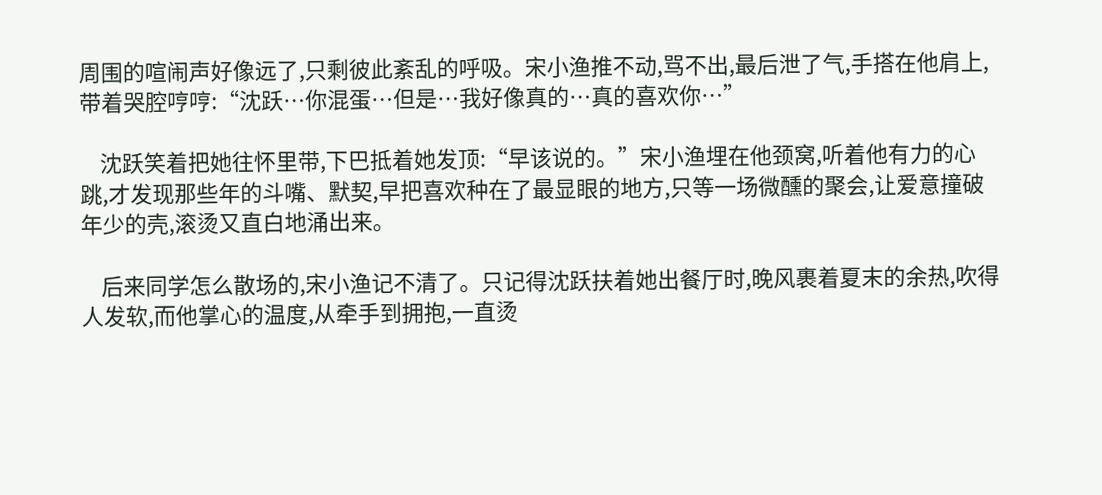周围的喧闹声好像远了,只剩彼此紊乱的呼吸。宋小渔推不动,骂不出,最后泄了气,手搭在他肩上,带着哭腔哼哼:“沈跃…你混蛋…但是…我好像真的…真的喜欢你…”

    沈跃笑着把她往怀里带,下巴抵着她发顶:“早该说的。”宋小渔埋在他颈窝,听着他有力的心跳,才发现那些年的斗嘴、默契,早把喜欢种在了最显眼的地方,只等一场微醺的聚会,让爱意撞破年少的壳,滚烫又直白地涌出来。

    后来同学怎么散场的,宋小渔记不清了。只记得沈跃扶着她出餐厅时,晚风裹着夏末的余热,吹得人发软,而他掌心的温度,从牵手到拥抱,一直烫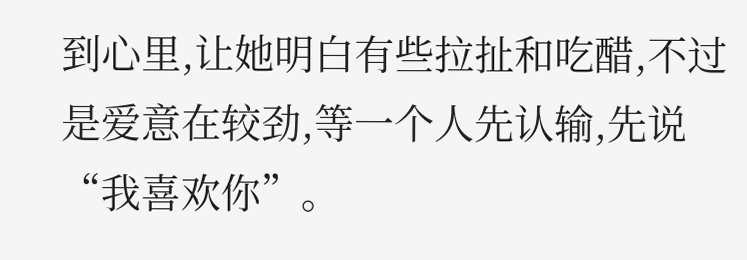到心里,让她明白有些拉扯和吃醋,不过是爱意在较劲,等一个人先认输,先说“我喜欢你”。